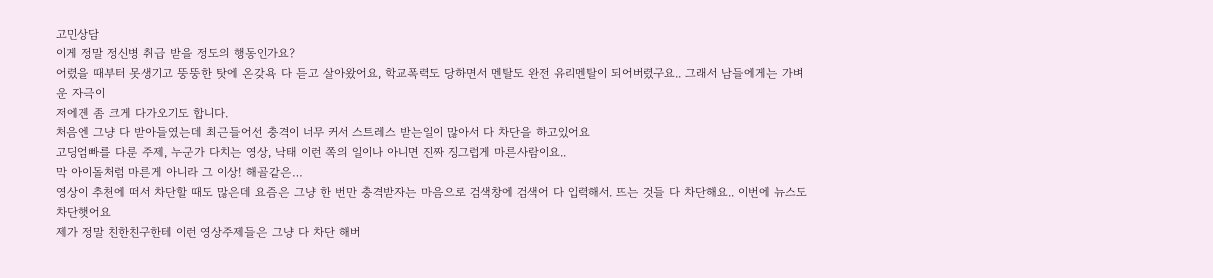고민상담
이게 정말 정신병 취급 받을 정도의 행동인가요?
어렸을 때부터 못생기고 뚱뚱한 탓에 온갖욕 다 듣고 살아왔어요, 학교폭력도 당하면서 멘탈도 완전 유리멘탈이 되어버렸구요.. 그래서 남들에게는 가벼운 자극이
저에겐 좀 크게 다가오기도 합니다.
처음엔 그냥 다 받아들였는데 최근들어선 충격이 너무 커서 스트레스 받는일이 많아서 다 차단을 하고있어요
고딩엄빠를 다룬 주제, 누군가 다치는 영상, 낙태 이런 쪽의 일이나 아니면 진짜 징그럽게 마른사람이요..
막 아이돌처럼 마른게 아니라 그 이상! 해골같은…
영상이 추천에 떠서 차단할 때도 많은데 요즘은 그냥 한 번만 충격받자는 마음으로 검색창에 검색어 다 입력해서. 뜨는 것들 다 차단해요.. 이번에 뉴스도 차단햇어요
제가 정말 친한친구한테 이런 영상주제들은 그냥 다 차단 해버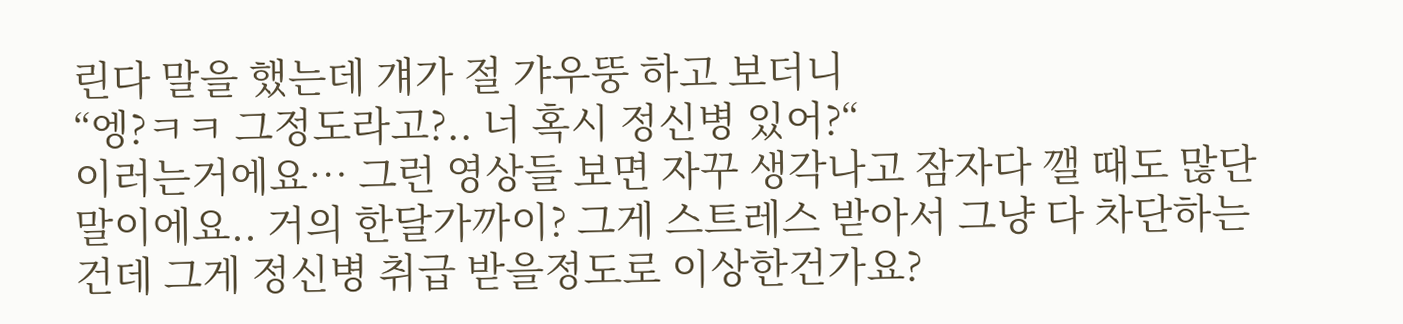린다 말을 했는데 걔가 절 갸우뚱 하고 보더니
“엥?ㅋㅋ 그정도라고?.. 너 혹시 정신병 있어?“
이러는거에요… 그런 영상들 보면 자꾸 생각나고 잠자다 깰 때도 많단 말이에요.. 거의 한달가까이? 그게 스트레스 받아서 그냥 다 차단하는건데 그게 정신병 취급 받을정도로 이상한건가요?